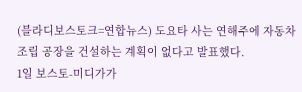(블라디보스토크=연합뉴스) 도요타 사는 연해주에 자동차 조립 공장을 건설하는 계획이 없다고 발표했다.
1일 보스토-미디가가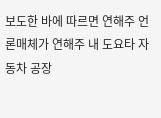보도한 바에 따르면 연해주 언론매체가 연해주 내 도요타 자동차 공장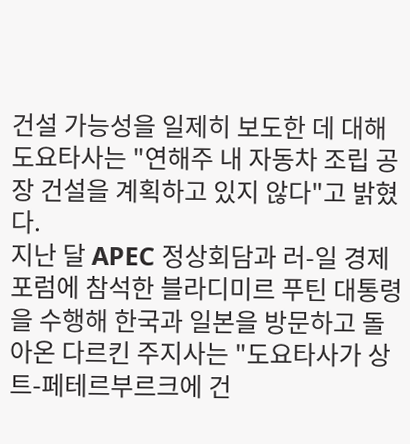건설 가능성을 일제히 보도한 데 대해 도요타사는 "연해주 내 자동차 조립 공장 건설을 계획하고 있지 않다"고 밝혔다.
지난 달 APEC 정상회담과 러-일 경제포럼에 참석한 블라디미르 푸틴 대통령을 수행해 한국과 일본을 방문하고 돌아온 다르킨 주지사는 "도요타사가 상트-페테르부르크에 건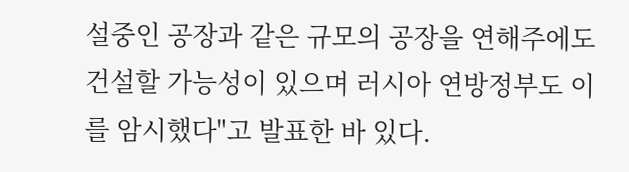설중인 공장과 같은 규모의 공장을 연해주에도 건설할 가능성이 있으며 러시아 연방정부도 이를 암시했다"고 발표한 바 있다.